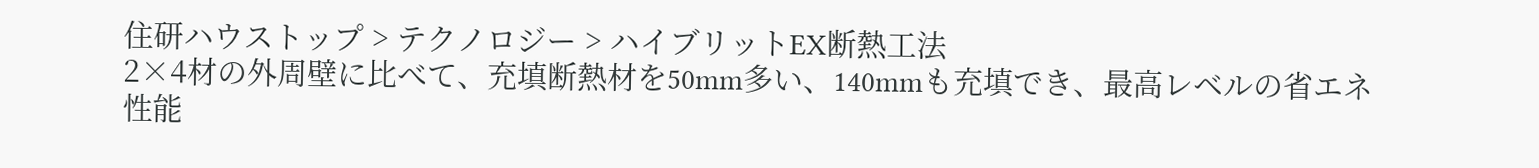住研ハウストップ > テクノロジー > ハイブリットEX断熱工法
2×4材の外周壁に比べて、充填断熱材を50mm多い、140mmも充填でき、最高レベルの省エネ性能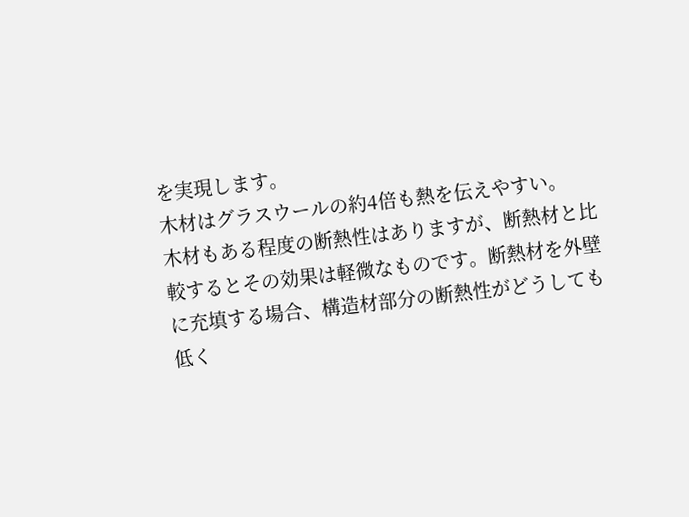を実現します。
木材はグラスウールの約4倍も熱を伝えやすい。
木材もある程度の断熱性はありますが、断熱材と比較するとその効果は軽微なものです。断熱材を外壁に充填する場合、構造材部分の断熱性がどうしても低く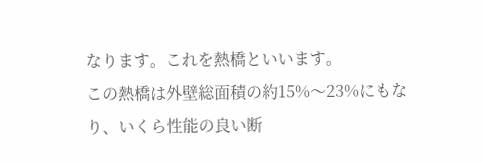なります。これを熱橋といいます。
この熱橋は外壁総面積の約15%〜23%にもなり、いくら性能の良い断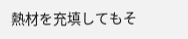熱材を充填してもそ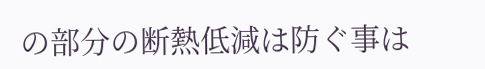の部分の断熱低減は防ぐ事は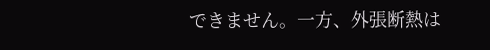できません。一方、外張断熱は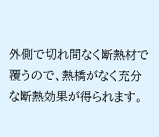外側で切れ間なく断熱材で覆うので、熱橋がなく充分な断熱効果が得られます。